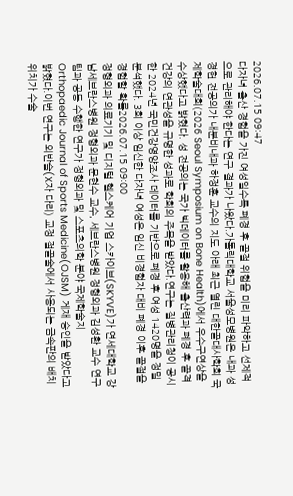2026.07.15 09:47
다자녀 출산 경험을 가진 여성일수록 폐경 후 골절 위험을 미리 파악하고 선제적으로 관리해야 한다는 연구 결과가 나왔다.가톨릭대학교 서울성모병원은 내과 성경헌 전공의가 내분비내과 하정훈 교수의 지도 아래 최근 열린 대한골대사학회 국제학술대회(2026 Seoul Symposium on Bone Health)에서 우수구연상을 수상했다고 밝혔다. 성 전공의는 국가 빅데이터를 활용해 출산력과 폐경 후 골격 건강의 연관성을 규명한 성과로 학회의 주목을 받았다.연구는 질병관리청이 공시한 2024년 국민건강영양조사 데이터를 기반으로 폐경 후 여성 1420명을 정밀 분석했다. 3회 이상 임신한 다자녀 여성은 임신 비경험자 대비 폐경 이후 골절을 경험할 확률2026.07.15 09:00
정형외과 의료기기 및 디지털 헬스케어 기업 스카이브(SKYVE)가 연세대학교 강남세브란스병원 정형외과 문현수 교수, 세브란스병원 정형외과 김성환 교수 연구팀과 공동 수행한 연구가 정형외과 및 스포츠의학 분야 국제학술지 Orthopaedic Journal of Sports Medicine(OJSM) 게재 승인을 받았다고 밝혔다.이번 연구는 외반슬(X자 다리) 교정 절골술에서 사용되는 금속판의 배치 위치가 수술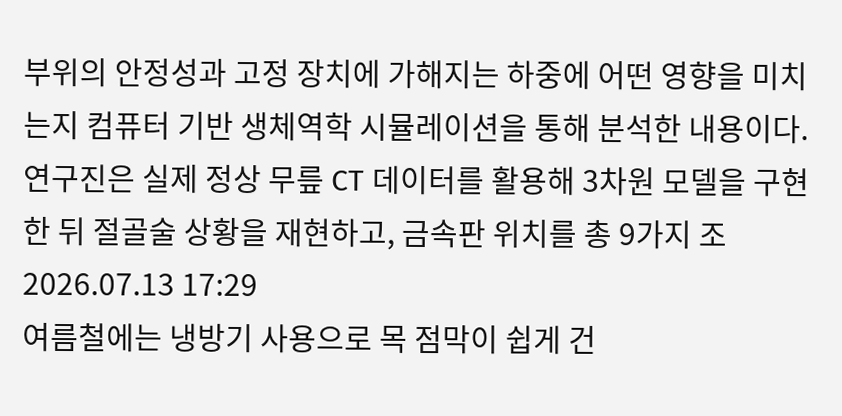부위의 안정성과 고정 장치에 가해지는 하중에 어떤 영향을 미치는지 컴퓨터 기반 생체역학 시뮬레이션을 통해 분석한 내용이다. 연구진은 실제 정상 무릎 CT 데이터를 활용해 3차원 모델을 구현한 뒤 절골술 상황을 재현하고, 금속판 위치를 총 9가지 조2026.07.13 17:29
여름철에는 냉방기 사용으로 목 점막이 쉽게 건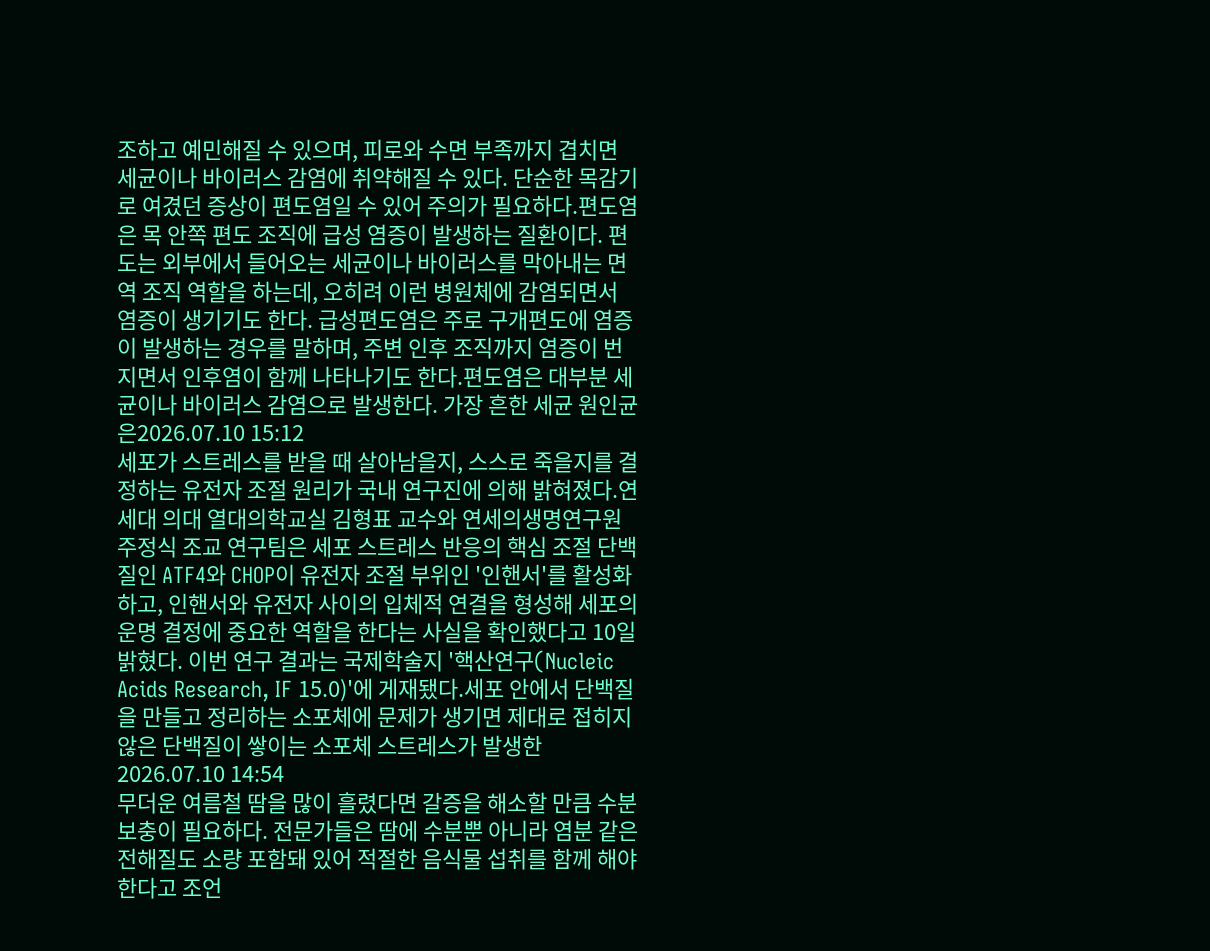조하고 예민해질 수 있으며, 피로와 수면 부족까지 겹치면 세균이나 바이러스 감염에 취약해질 수 있다. 단순한 목감기로 여겼던 증상이 편도염일 수 있어 주의가 필요하다.편도염은 목 안쪽 편도 조직에 급성 염증이 발생하는 질환이다. 편도는 외부에서 들어오는 세균이나 바이러스를 막아내는 면역 조직 역할을 하는데, 오히려 이런 병원체에 감염되면서 염증이 생기기도 한다. 급성편도염은 주로 구개편도에 염증이 발생하는 경우를 말하며, 주변 인후 조직까지 염증이 번지면서 인후염이 함께 나타나기도 한다.편도염은 대부분 세균이나 바이러스 감염으로 발생한다. 가장 흔한 세균 원인균은2026.07.10 15:12
세포가 스트레스를 받을 때 살아남을지, 스스로 죽을지를 결정하는 유전자 조절 원리가 국내 연구진에 의해 밝혀졌다.연세대 의대 열대의학교실 김형표 교수와 연세의생명연구원 주정식 조교 연구팀은 세포 스트레스 반응의 핵심 조절 단백질인 ATF4와 CHOP이 유전자 조절 부위인 '인핸서'를 활성화하고, 인핸서와 유전자 사이의 입체적 연결을 형성해 세포의 운명 결정에 중요한 역할을 한다는 사실을 확인했다고 10일 밝혔다. 이번 연구 결과는 국제학술지 '핵산연구(Nucleic Acids Research, IF 15.0)'에 게재됐다.세포 안에서 단백질을 만들고 정리하는 소포체에 문제가 생기면 제대로 접히지 않은 단백질이 쌓이는 소포체 스트레스가 발생한2026.07.10 14:54
무더운 여름철 땀을 많이 흘렸다면 갈증을 해소할 만큼 수분 보충이 필요하다. 전문가들은 땀에 수분뿐 아니라 염분 같은 전해질도 소량 포함돼 있어 적절한 음식물 섭취를 함께 해야 한다고 조언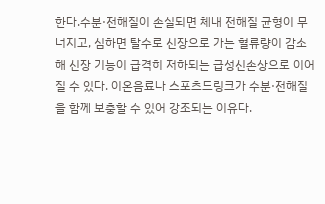한다.수분·전해질이 손실되면 체내 전해질 균형이 무너지고, 심하면 탈수로 신장으로 가는 혈류량이 감소해 신장 기능이 급격히 저하되는 급성신손상으로 이어질 수 있다. 이온음료나 스포츠드링크가 수분·전해질을 함께 보충할 수 있어 강조되는 이유다.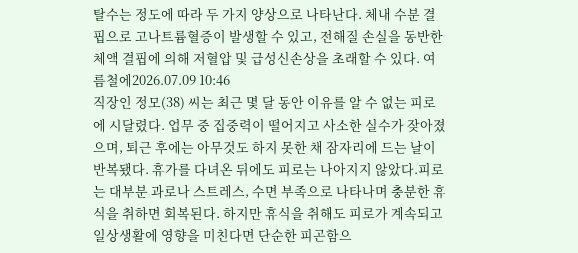탈수는 정도에 따라 두 가지 양상으로 나타난다. 체내 수분 결핍으로 고나트륨혈증이 발생할 수 있고, 전해질 손실을 동반한 체액 결핍에 의해 저혈압 및 급성신손상을 초래할 수 있다. 여름철에2026.07.09 10:46
직장인 정모(38) 씨는 최근 몇 달 동안 이유를 알 수 없는 피로에 시달렸다. 업무 중 집중력이 떨어지고 사소한 실수가 잦아졌으며, 퇴근 후에는 아무것도 하지 못한 채 잠자리에 드는 날이 반복됐다. 휴가를 다녀온 뒤에도 피로는 나아지지 않았다.피로는 대부분 과로나 스트레스, 수면 부족으로 나타나며 충분한 휴식을 취하면 회복된다. 하지만 휴식을 취해도 피로가 계속되고 일상생활에 영향을 미친다면 단순한 피곤함으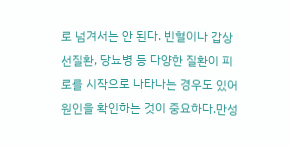로 넘겨서는 안 된다. 빈혈이나 갑상선질환, 당뇨병 등 다양한 질환이 피로를 시작으로 나타나는 경우도 있어 원인을 확인하는 것이 중요하다.만성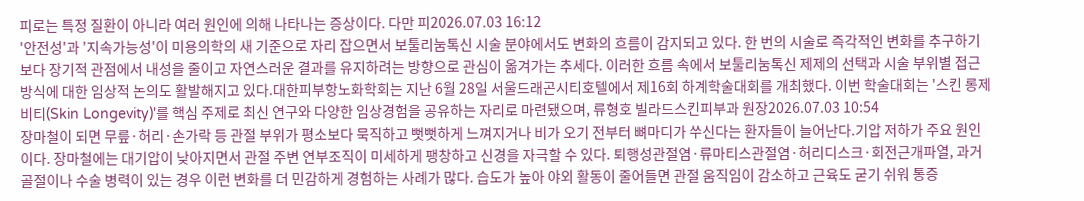피로는 특정 질환이 아니라 여러 원인에 의해 나타나는 증상이다. 다만 피2026.07.03 16:12
'안전성'과 '지속가능성'이 미용의학의 새 기준으로 자리 잡으면서 보툴리눔톡신 시술 분야에서도 변화의 흐름이 감지되고 있다. 한 번의 시술로 즉각적인 변화를 추구하기보다 장기적 관점에서 내성을 줄이고 자연스러운 결과를 유지하려는 방향으로 관심이 옮겨가는 추세다. 이러한 흐름 속에서 보툴리눔톡신 제제의 선택과 시술 부위별 접근 방식에 대한 임상적 논의도 활발해지고 있다.대한피부항노화학회는 지난 6월 28일 서울드래곤시티호텔에서 제16회 하계학술대회를 개최했다. 이번 학술대회는 '스킨 롱제비티(Skin Longevity)'를 핵심 주제로 최신 연구와 다양한 임상경험을 공유하는 자리로 마련됐으며, 류형호 빌라드스킨피부과 원장2026.07.03 10:54
장마철이 되면 무릎·허리·손가락 등 관절 부위가 평소보다 묵직하고 뻣뻣하게 느껴지거나 비가 오기 전부터 뼈마디가 쑤신다는 환자들이 늘어난다.기압 저하가 주요 원인이다. 장마철에는 대기압이 낮아지면서 관절 주변 연부조직이 미세하게 팽창하고 신경을 자극할 수 있다. 퇴행성관절염·류마티스관절염·허리디스크·회전근개파열, 과거 골절이나 수술 병력이 있는 경우 이런 변화를 더 민감하게 경험하는 사례가 많다. 습도가 높아 야외 활동이 줄어들면 관절 움직임이 감소하고 근육도 굳기 쉬워 통증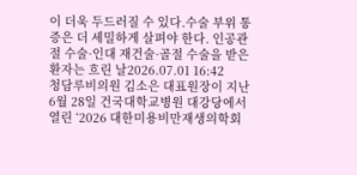이 더욱 두드러질 수 있다.수술 부위 통증은 더 세밀하게 살펴야 한다. 인공관절 수술·인대 재건술·골절 수술을 받은 환자는 흐린 날2026.07.01 16:42
청담루비의원 김소은 대표원장이 지난 6월 28일 건국대학교병원 대강당에서 열린 ‘2026 대한미용비만재생의학회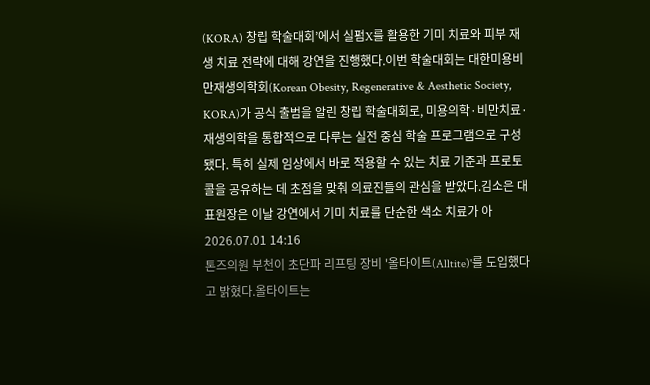(KORA) 창립 학술대회’에서 실펌X를 활용한 기미 치료와 피부 재생 치료 전략에 대해 강연을 진행했다.이번 학술대회는 대한미용비만재생의학회(Korean Obesity, Regenerative & Aesthetic Society, KORA)가 공식 출범을 알린 창립 학술대회로, 미용의학·비만치료·재생의학을 통합적으로 다루는 실전 중심 학술 프로그램으로 구성됐다. 특히 실제 임상에서 바로 적용할 수 있는 치료 기준과 프로토콜을 공유하는 데 초점을 맞춰 의료진들의 관심을 받았다.김소은 대표원장은 이날 강연에서 기미 치료를 단순한 색소 치료가 아2026.07.01 14:16
톤즈의원 부천이 초단파 리프팅 장비 '올타이트(Alltite)'를 도입했다고 밝혔다.올타이트는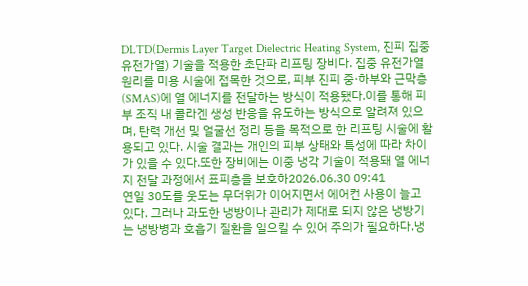DLTD(Dermis Layer Target Dielectric Heating System, 진피 집중 유전가열) 기술을 적용한 초단파 리프팅 장비다. 집중 유전가열 원리를 미용 시술에 접목한 것으로, 피부 진피 중·하부와 근막층(SMAS)에 열 에너지를 전달하는 방식이 적용됐다.이를 통해 피부 조직 내 콜라겐 생성 반응을 유도하는 방식으로 알려져 있으며, 탄력 개선 및 얼굴선 정리 등을 목적으로 한 리프팅 시술에 활용되고 있다. 시술 결과는 개인의 피부 상태와 특성에 따라 차이가 있을 수 있다.또한 장비에는 이중 냉각 기술이 적용돼 열 에너지 전달 과정에서 표피층을 보호하2026.06.30 09:41
연일 30도를 웃도는 무더위가 이어지면서 에어컨 사용이 늘고 있다. 그러나 과도한 냉방이나 관리가 제대로 되지 않은 냉방기는 냉방병과 호흡기 질환을 일으킬 수 있어 주의가 필요하다.냉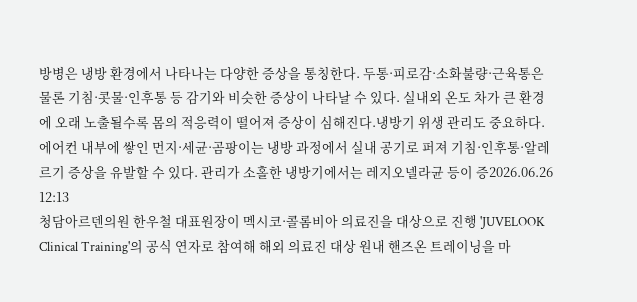방병은 냉방 환경에서 나타나는 다양한 증상을 통칭한다. 두통·피로감·소화불량·근육통은 물론 기침·콧물·인후통 등 감기와 비슷한 증상이 나타날 수 있다. 실내외 온도 차가 큰 환경에 오래 노출될수록 몸의 적응력이 떨어져 증상이 심해진다.냉방기 위생 관리도 중요하다. 에어컨 내부에 쌓인 먼지·세균·곰팡이는 냉방 과정에서 실내 공기로 퍼져 기침·인후통·알레르기 증상을 유발할 수 있다. 관리가 소홀한 냉방기에서는 레지오넬라균 등이 증2026.06.26 12:13
청담아르덴의원 한우철 대표원장이 멕시코·콜롬비아 의료진을 대상으로 진행 'JUVELOOK Clinical Training'의 공식 연자로 참여해 해외 의료진 대상 원내 핸즈온 트레이닝을 마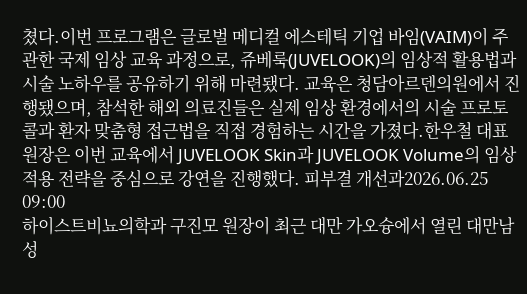쳤다.이번 프로그램은 글로벌 메디컬 에스테틱 기업 바임(VAIM)이 주관한 국제 임상 교육 과정으로, 쥬베룩(JUVELOOK)의 임상적 활용법과 시술 노하우를 공유하기 위해 마련됐다. 교육은 청담아르덴의원에서 진행됐으며, 참석한 해외 의료진들은 실제 임상 환경에서의 시술 프로토콜과 환자 맞춤형 접근법을 직접 경험하는 시간을 가졌다.한우철 대표원장은 이번 교육에서 JUVELOOK Skin과 JUVELOOK Volume의 임상 적용 전략을 중심으로 강연을 진행했다. 피부결 개선과2026.06.25 09:00
하이스트비뇨의학과 구진모 원장이 최근 대만 가오슝에서 열린 대만남성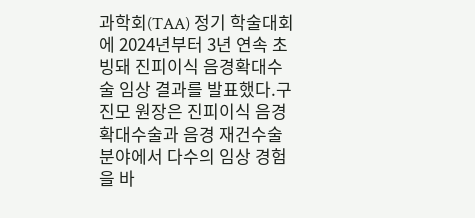과학회(TAA) 정기 학술대회에 2024년부터 3년 연속 초빙돼 진피이식 음경확대수술 임상 결과를 발표했다.구진모 원장은 진피이식 음경확대수술과 음경 재건수술 분야에서 다수의 임상 경험을 바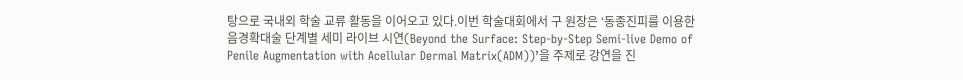탕으로 국내외 학술 교류 활동을 이어오고 있다.이번 학술대회에서 구 원장은 ‘동종진피를 이용한 음경확대술 단계별 세미 라이브 시연(Beyond the Surface: Step-by-Step Semi-live Demo of Penile Augmentation with Acellular Dermal Matrix(ADM))’을 주제로 강연을 진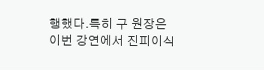행했다.특히 구 원장은 이번 강연에서 진피이식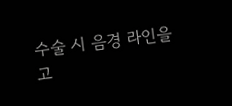수술 시 음경 라인을 고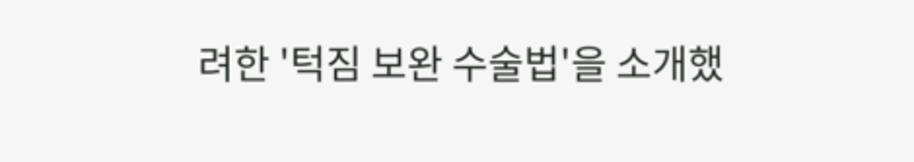려한 '턱짐 보완 수술법'을 소개했